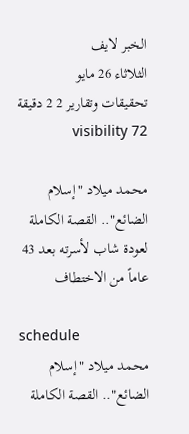الخبر لايف
الثلاثاء 26 مايو
تحقيقات وتقارير 2 2 دقيقة visibility 72

محمد ميلاد "إسلام الضائع".. القصة الكاملة لعودة شاب لأسرته بعد 43 عاماً من الاختطاف

schedule
محمد ميلاد "إسلام الضائع".. القصة الكاملة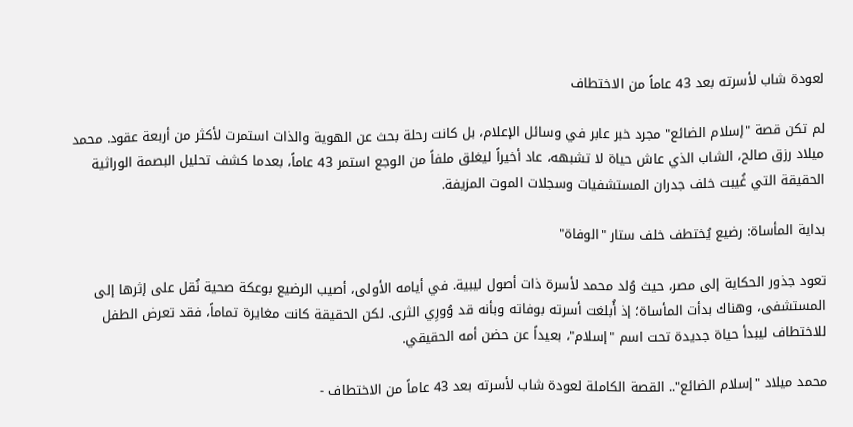لعودة شاب لأسرته بعد 43 عاماً من الاختطاف

لم تكن قصة "إسلام الضائع" مجرد خبر عابر في وسائل الإعلام، بل كانت رحلة بحث عن الهوية والذات استمرت لأكثر من أربعة عقود. محمد ميلاد رزق صالح، الشاب الذي عاش حياة لا تشبهه، عاد أخيراً ليغلق ملفاً من الوجع استمر 43 عاماً، بعدما كشف تحليل البصمة الوراثية الحقيقة التي غُيبت خلف جدران المستشفيات وسجلات الموت المزيفة.

بداية المأساة: رضيع يُختطف خلف ستار "الوفاة"

تعود جذور الحكاية إلى مصر، حيث وُلد محمد لأسرة ذات أصول ليبية. في أيامه الأولى، أصيب الرضيع بوعكة صحية نُقل على إثرها إلى المستشفى، وهناك بدأت المأساة؛ إذ أُبلغت أسرته بوفاته وبأنه قد وُورِي الثرى. لكن الحقيقة كانت مغايرة تماماً، فقد تعرض الطفل للاختطاف ليبدأ حياة جديدة تحت اسم "إسلام"، بعيداً عن حضن أمه الحقيقي.

محمد ميلاد "إسلام الضائع".. القصة الكاملة لعودة شاب لأسرته بعد 43 عاماً من الاختطاف -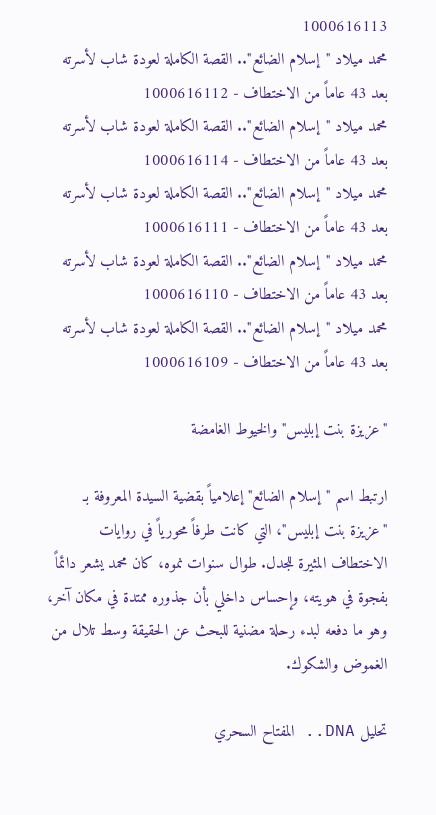1000616113
محمد ميلاد "إسلام الضائع".. القصة الكاملة لعودة شاب لأسرته بعد 43 عاماً من الاختطاف - 1000616112
محمد ميلاد "إسلام الضائع".. القصة الكاملة لعودة شاب لأسرته بعد 43 عاماً من الاختطاف - 1000616114
محمد ميلاد "إسلام الضائع".. القصة الكاملة لعودة شاب لأسرته بعد 43 عاماً من الاختطاف - 1000616111
محمد ميلاد "إسلام الضائع".. القصة الكاملة لعودة شاب لأسرته بعد 43 عاماً من الاختطاف - 1000616110
محمد ميلاد "إسلام الضائع".. القصة الكاملة لعودة شاب لأسرته بعد 43 عاماً من الاختطاف - 1000616109

"عزيزة بنت إبليس" والخيوط الغامضة

ارتبط اسم "إسلام الضائع" إعلامياً بقضية السيدة المعروفة بـ "عزيزة بنت إبليس"، التي كانت طرفاً محورياً في روايات الاختطاف المثيرة للجدل. طوال سنوات نموه، كان محمد يشعر دائماً بفجوة في هويته، وإحساس داخلي بأن جذوره ممتدة في مكان آخر، وهو ما دفعه لبدء رحلة مضنية للبحث عن الحقيقة وسط تلال من الغموض والشكوك.

تحليل DNA.. المفتاح السحري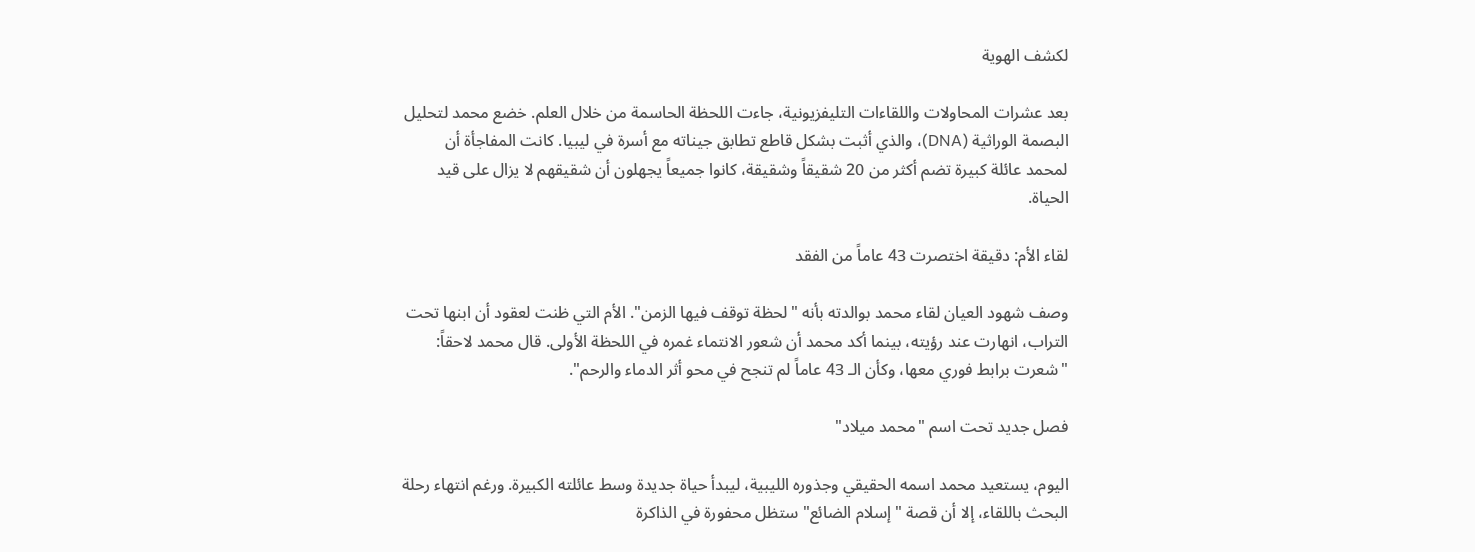لكشف الهوية

بعد عشرات المحاولات واللقاءات التليفزيونية، جاءت اللحظة الحاسمة من خلال العلم. خضع محمد لتحليل البصمة الوراثية (DNA)، والذي أثبت بشكل قاطع تطابق جيناته مع أسرة في ليبيا. كانت المفاجأة أن لمحمد عائلة كبيرة تضم أكثر من 20 شقيقاً وشقيقة، كانوا جميعاً يجهلون أن شقيقهم لا يزال على قيد الحياة.

لقاء الأم: دقيقة اختصرت 43 عاماً من الفقد

وصف شهود العيان لقاء محمد بوالدته بأنه "لحظة توقف فيها الزمن". الأم التي ظنت لعقود أن ابنها تحت التراب، انهارت عند رؤيته، بينما أكد محمد أن شعور الانتماء غمره في اللحظة الأولى. قال محمد لاحقاً: "شعرت برابط فوري معها، وكأن الـ 43 عاماً لم تنجح في محو أثر الدماء والرحم".

فصل جديد تحت اسم "محمد ميلاد"

اليوم، يستعيد محمد اسمه الحقيقي وجذوره الليبية، ليبدأ حياة جديدة وسط عائلته الكبيرة. ورغم انتهاء رحلة البحث باللقاء، إلا أن قصة "إسلام الضائع" ستظل محفورة في الذاكرة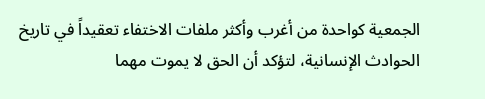الجمعية كواحدة من أغرب وأكثر ملفات الاختفاء تعقيداً في تاريخ الحوادث الإنسانية، لتؤكد أن الحق لا يموت مهما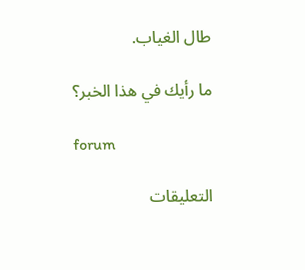طال الغياب.

ما رأيك في هذا الخبر؟

forum

التعليقات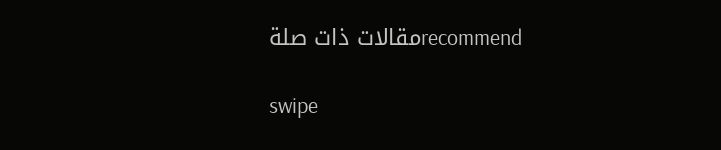recommendمقالات ذات صلة

swipe